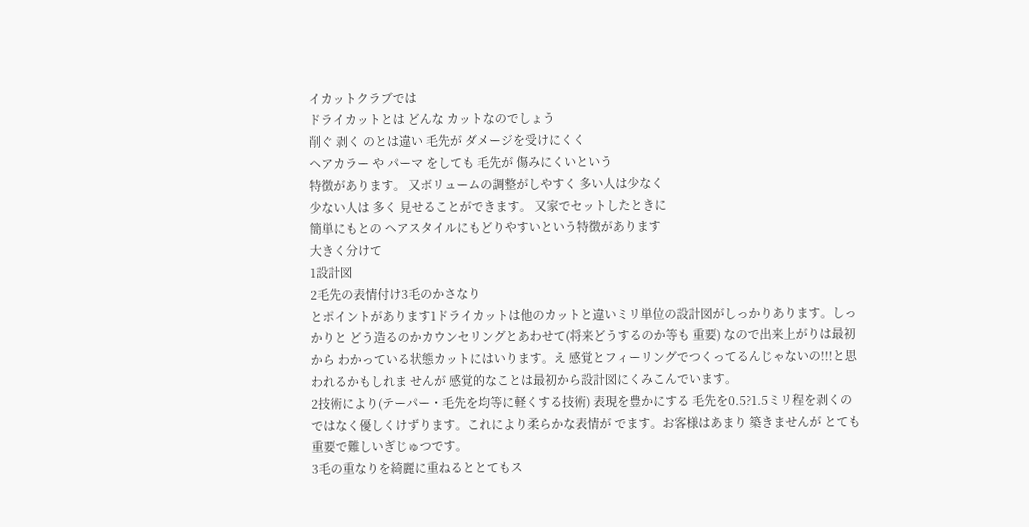イカットクラブでは
ドライカットとは どんな カットなのでしょう
削ぐ 剥く のとは違い 毛先が ダメージを受けにくく
ヘアカラー や パーマ をしても 毛先が 傷みにくいという
特徴があります。 又ボリュームの調整がしやすく 多い人は少なく
少ない人は 多く 見せることができます。 又家でセットしたときに
簡単にもとの ヘアスタイルにもどりやすいという特徴があります
大きく分けて
1設計図
2毛先の表情付け3毛のかさなり
とポイントがあります1ドライカットは他のカットと違いミリ単位の設計図がしっかりあります。しっかりと どう造るのかカウンセリングとあわせて(将来どうするのか等も 重要) なので出来上がりは最初から わかっている状態カットにはいります。え 感覚とフィーリングでつくってるんじゃないの!!!と思われるかもしれま せんが 感覚的なことは最初から設計図にくみこんでいます。
2技術により(テーパー・毛先を均等に軽くする技術) 表現を豊かにする 毛先を0.5?1.5ミリ程を剥くのではなく優しくけずります。これにより柔らかな表情が でます。お客様はあまり 築きませんが とても重要で難しいぎじゅつです。
3毛の重なりを綺麗に重ねるととてもス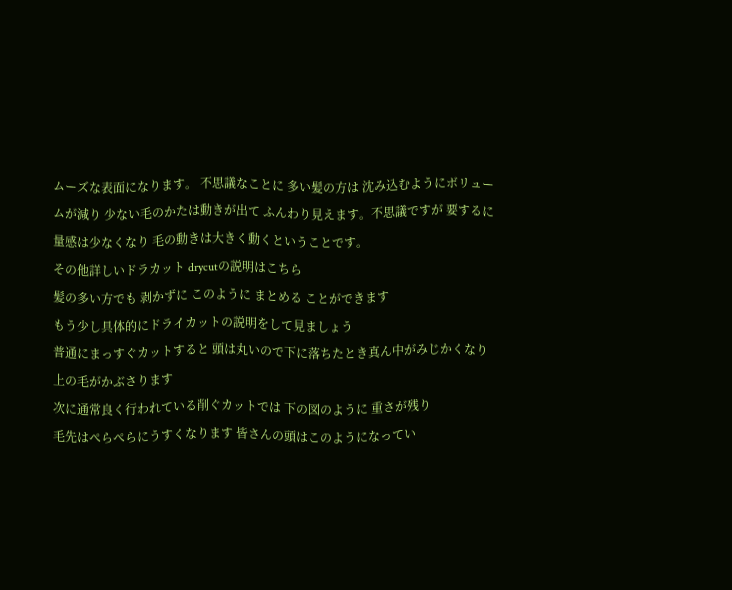ムーズな表面になります。 不思議なことに 多い髪の方は 沈み込むようにボリュームが減り 少ない毛のかたは動きが出て ふんわり見えます。不思議ですが 要するに 量感は少なくなり 毛の動きは大きく動くということです。
その他詳しいドラカット drycutの説明はこちら
髪の多い方でも 剥かずに このように まとめる ことができます
もう少し具体的にドライカットの説明をして見ましょう
普通にまっすぐカットすると 頭は丸いので下に落ちたとき真ん中がみじかくなり
上の毛がかぶさります
次に通常良く行われている削ぐカットでは 下の図のように 重さが残り
毛先はぺらぺらにうすくなります 皆さんの頭はこのようになってい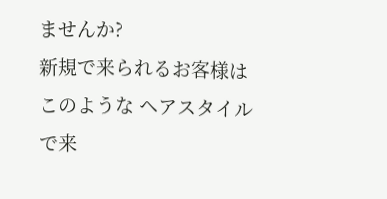ませんか?
新規で来られるお客様はこのような ヘアスタイルで来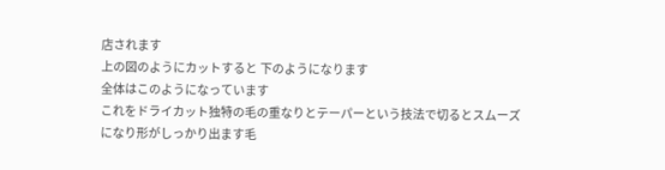店されます
上の図のようにカットすると 下のようになります
全体はこのようになっています
これをドライカット独特の毛の重なりとテーパーという技法で切るとスムーズ
になり形がしっかり出ます毛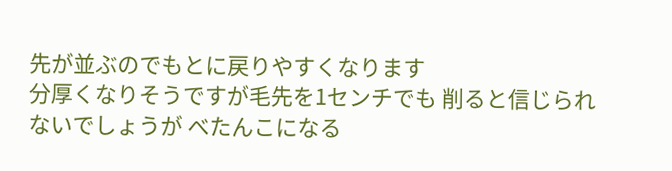先が並ぶのでもとに戻りやすくなります
分厚くなりそうですが毛先を1センチでも 削ると信じられないでしょうが べたんこになる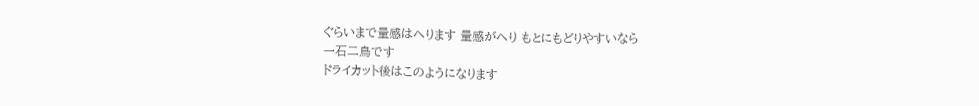ぐらいまで量感はへります 量感がへり もとにもどりやすいなら
一石二鳥です
ドライカット後はこのようになります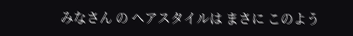みなさん の ヘアスタイルは まさに このよう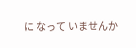に なって いませんか